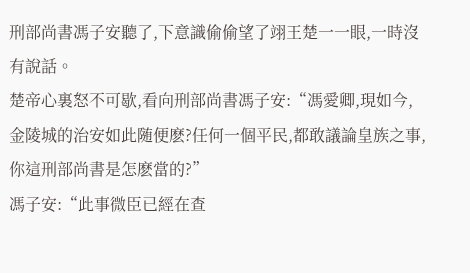刑部尚書馮子安聽了,下意識偷偷望了翊王楚一一眼,一時沒有說話。
楚帝心裏怒不可歇,看向刑部尚書馮子安:“馮愛卿,現如今,金陵城的治安如此随便麽?任何一個平民,都敢議論皇族之事,你這刑部尚書是怎麽當的?”
馮子安:“此事微臣已經在查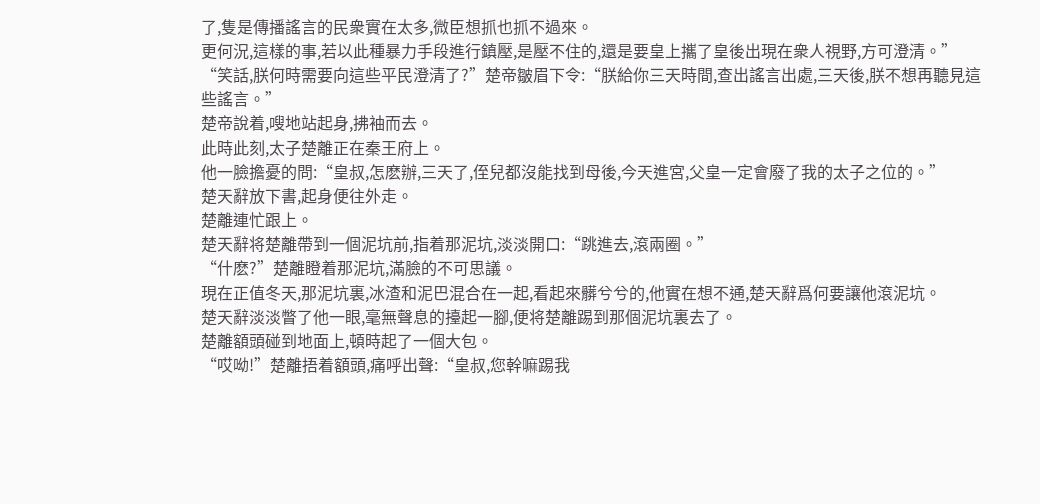了,隻是傳播謠言的民衆實在太多,微臣想抓也抓不過來。
更何況,這樣的事,若以此種暴力手段進行鎮壓,是壓不住的,還是要皇上攜了皇後出現在衆人視野,方可澄清。”
“笑話,朕何時需要向這些平民澄清了?”楚帝皺眉下令:“朕給你三天時間,查出謠言出處,三天後,朕不想再聽見這些謠言。”
楚帝說着,嗖地站起身,拂袖而去。
此時此刻,太子楚離正在秦王府上。
他一臉擔憂的問:“皇叔,怎麽辦,三天了,侄兒都沒能找到母後,今天進宮,父皇一定會廢了我的太子之位的。”
楚天辭放下書,起身便往外走。
楚離連忙跟上。
楚天辭将楚離帶到一個泥坑前,指着那泥坑,淡淡開口:“跳進去,滾兩圈。”
“什麽?”楚離瞪着那泥坑,滿臉的不可思議。
現在正值冬天,那泥坑裏,冰渣和泥巴混合在一起,看起來髒兮兮的,他實在想不通,楚天辭爲何要讓他滾泥坑。
楚天辭淡淡瞥了他一眼,毫無聲息的擡起一腳,便将楚離踢到那個泥坑裏去了。
楚離額頭碰到地面上,頓時起了一個大包。
“哎呦!”楚離捂着額頭,痛呼出聲:“皇叔,您幹嘛踢我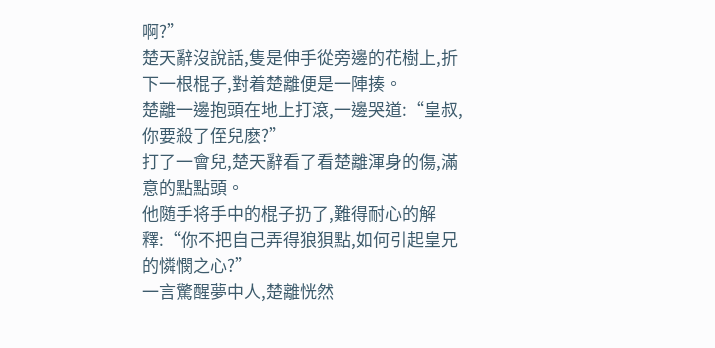啊?”
楚天辭沒說話,隻是伸手從旁邊的花樹上,折下一根棍子,對着楚離便是一陣揍。
楚離一邊抱頭在地上打滾,一邊哭道:“皇叔,你要殺了侄兒麽?”
打了一會兒,楚天辭看了看楚離渾身的傷,滿意的點點頭。
他随手将手中的棍子扔了,難得耐心的解釋:“你不把自己弄得狼狽點,如何引起皇兄的憐憫之心?”
一言驚醒夢中人,楚離恍然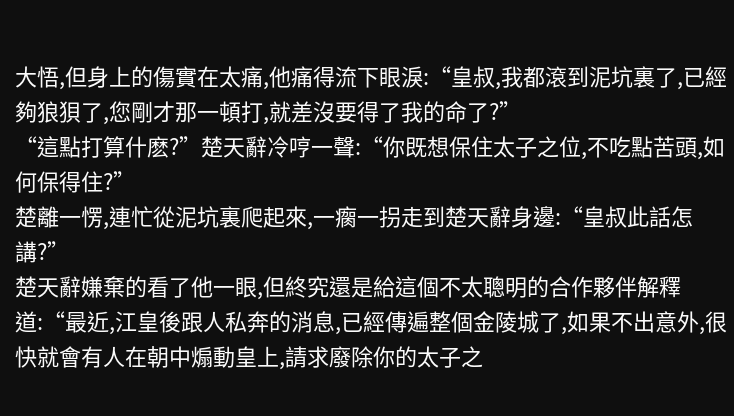大悟,但身上的傷實在太痛,他痛得流下眼淚:“皇叔,我都滾到泥坑裏了,已經夠狼狽了,您剛才那一頓打,就差沒要得了我的命了?”
“這點打算什麽?”楚天辭冷哼一聲:“你既想保住太子之位,不吃點苦頭,如何保得住?”
楚離一愣,連忙從泥坑裏爬起來,一瘸一拐走到楚天辭身邊:“皇叔此話怎講?”
楚天辭嫌棄的看了他一眼,但終究還是給這個不太聰明的合作夥伴解釋道:“最近,江皇後跟人私奔的消息,已經傳遍整個金陵城了,如果不出意外,很快就會有人在朝中煽動皇上,請求廢除你的太子之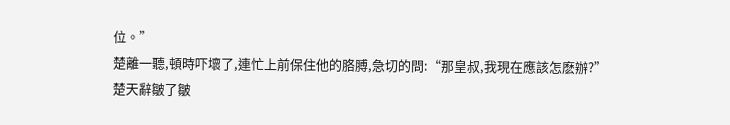位。”
楚離一聽,頓時吓壞了,連忙上前保住他的胳膊,急切的問:“那皇叔,我現在應該怎麽辦?”
楚天辭皺了皺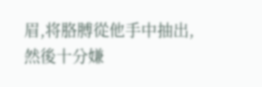眉,将胳膊從他手中抽出,然後十分嫌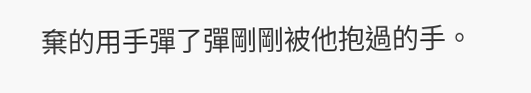棄的用手彈了彈剛剛被他抱過的手。